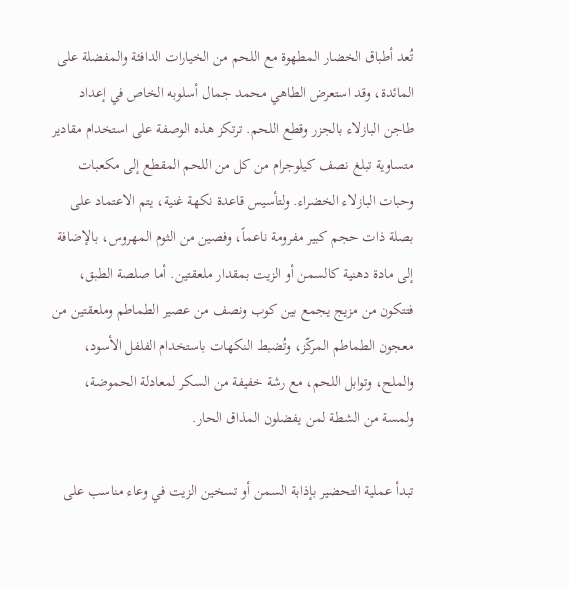تُعد أطباق الخضار المطهوة مع اللحم من الخيارات الدافئة والمفضلة على المائدة، وقد استعرض الطاهي محمد جمال أسلوبه الخاص في إعداد طاجن البازلاء بالجزر وقطع اللحم. ترتكز هذه الوصفة على استخدام مقادير متساوية تبلغ نصف كيلوجرام من كل من اللحم المقطع إلى مكعبات وحبات البازلاء الخضراء. ولتأسيس قاعدة نكهة غنية، يتم الاعتماد على بصلة ذات حجم كبير مفرومة ناعماً، وفصين من الثوم المهروس، بالإضافة إلى مادة دهنية كالسمن أو الزيت بمقدار ملعقتين. أما صلصة الطبق، فتتكون من مزيج يجمع بين كوب ونصف من عصير الطماطم وملعقتين من معجون الطماطم المركّز، وتُضبط النكهات باستخدام الفلفل الأسود، والملح، وتوابل اللحم، مع رشة خفيفة من السكر لمعادلة الحموضة، ولمسة من الشطة لمن يفضلون المذاق الحار.

تبدأ عملية التحضير بإذابة السمن أو تسخين الزيت في وعاء مناسب على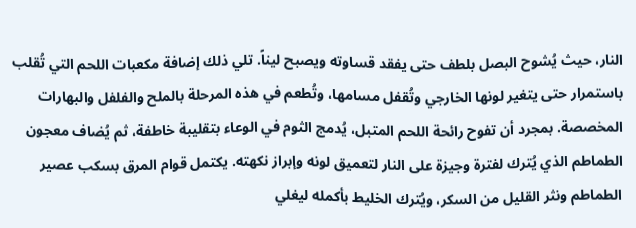النار، حيث يُشوح البصل بلطف حتى يفقد قساوته ويصبح ليناً. تلي ذلك إضافة مكعبات اللحم التي تُقلب باستمرار حتى يتغير لونها الخارجي وتُقفل مسامها، وتُطعم في هذه المرحلة بالملح والفلفل والبهارات المخصصة. بمجرد أن تفوح رائحة اللحم المتبل، يُدمج الثوم في الوعاء بتقليبة خاطفة، ثم يُضاف معجون الطماطم الذي يُترك لفترة وجيزة على النار لتعميق لونه وإبراز نكهته. يكتمل قوام المرق بسكب عصير الطماطم ونثر القليل من السكر، ويُترك الخليط بأكمله ليغلي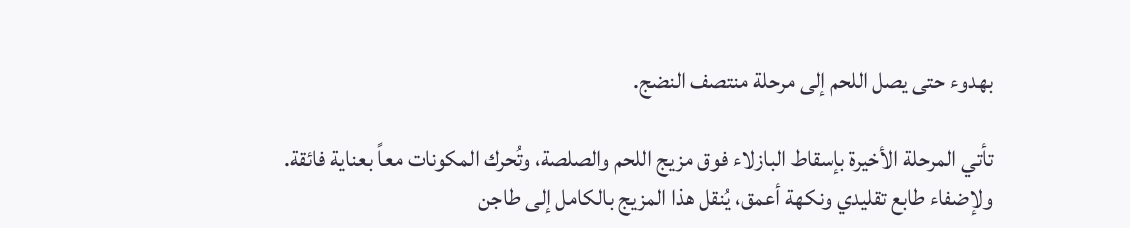بهدوء حتى يصل اللحم إلى مرحلة منتصف النضج.

تأتي المرحلة الأخيرة بإسقاط البازلاء فوق مزيج اللحم والصلصة، وتُحرك المكونات معاً بعناية فائقة. ولإضفاء طابع تقليدي ونكهة أعمق، يُنقل هذا المزيج بالكامل إلى طاجن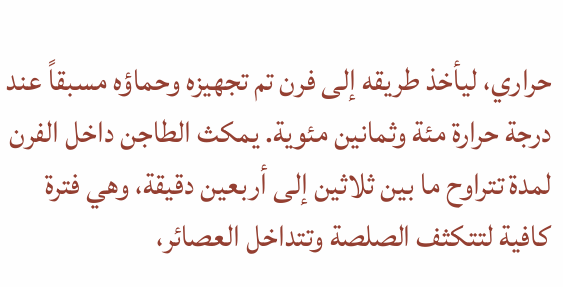حراري، ليأخذ طريقه إلى فرن تم تجهيزه وحماؤه مسبقاً عند درجة حرارة مئة وثمانين مئوية. يمكث الطاجن داخل الفرن لمدة تتراوح ما بين ثلاثين إلى أربعين دقيقة، وهي فترة كافية لتتكثف الصلصة وتتداخل العصائر،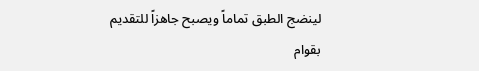لينضج الطبق تماماً ويصبح جاهزاً للتقديم بقوام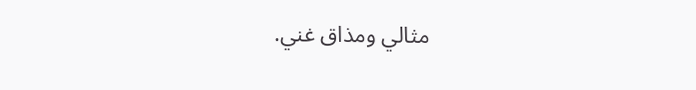مثالي ومذاق غني.